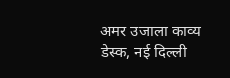अमर उजाला काव्य डेस्क, नई दिल्ली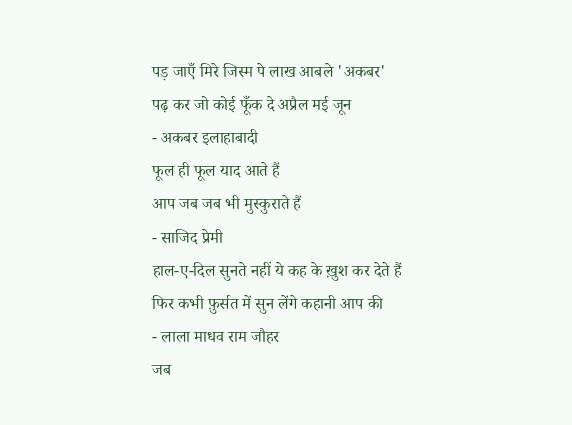पड़ जाएँ मिरे जिस्म पे लाख आबले 'अकबर'
पढ़ कर जो कोई फूँक दे अप्रैल मई जून
- अकबर इलाहाबादी
फूल ही फूल याद आते हैं
आप जब जब भी मुस्कुराते हैं
- साजिद प्रेमी
हाल-ए-दिल सुनते नहीं ये कह के ख़ुश कर देते हैं
फिर कभी फ़ुर्सत में सुन लेंगे कहानी आप की
- लाला माधव राम जौहर
जब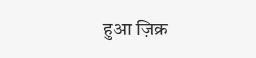हुआ ज़िक्र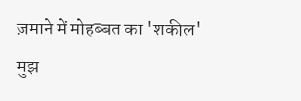ज़माने में मोहब्बत का 'शकील'
मुझ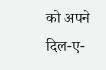को अपने दिल-ए-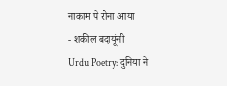नाकाम पे रोना आया
- शकील बदायूंनी
Urdu Poetry: दुनिया ने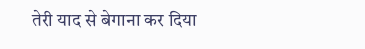तेरी याद से बेगाना कर दिया